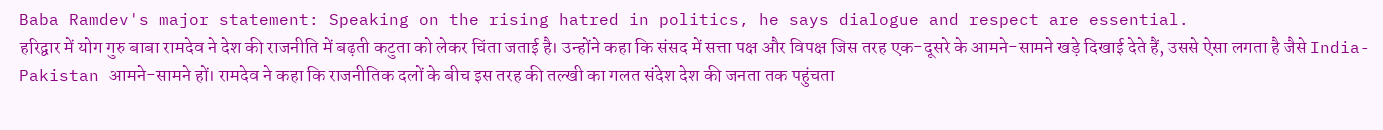Baba Ramdev's major statement: Speaking on the rising hatred in politics, he says dialogue and respect are essential.
हरिद्वार में योग गुरु बाबा रामदेव ने देश की राजनीति में बढ़ती कटुता को लेकर चिंता जताई है। उन्होंने कहा कि संसद में सत्ता पक्ष और विपक्ष जिस तरह एक-दूसरे के आमने-सामने खड़े दिखाई देते हैं, उससे ऐसा लगता है जैसे India-Pakistan आमने-सामने हों। रामदेव ने कहा कि राजनीतिक दलों के बीच इस तरह की तल्खी का गलत संदेश देश की जनता तक पहुंचता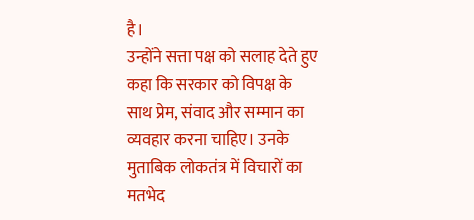है।
उन्होंने सत्ता पक्ष को सलाह देते हुए कहा कि सरकार को विपक्ष के साथ प्रेम, संवाद और सम्मान का व्यवहार करना चाहिए। उनके मुताबिक लोकतंत्र में विचारों का मतभेद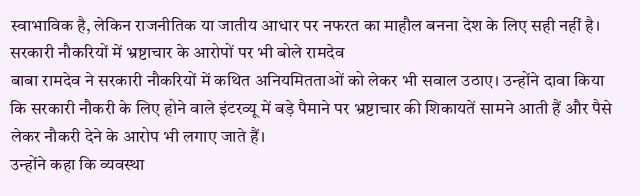स्वाभाविक है, लेकिन राजनीतिक या जातीय आधार पर नफरत का माहौल बनना देश के लिए सही नहीं है।
सरकारी नौकरियों में भ्रष्टाचार के आरोपों पर भी बोले रामदेव
बाबा रामदेव ने सरकारी नौकरियों में कथित अनियमितताओं को लेकर भी सवाल उठाए। उन्होंने दावा किया कि सरकारी नौकरी के लिए होने वाले इंटरव्यू में बड़े पैमाने पर भ्रष्टाचार की शिकायतें सामने आती हैं और पैसे लेकर नौकरी देने के आरोप भी लगाए जाते हैं।
उन्होंने कहा कि व्यवस्था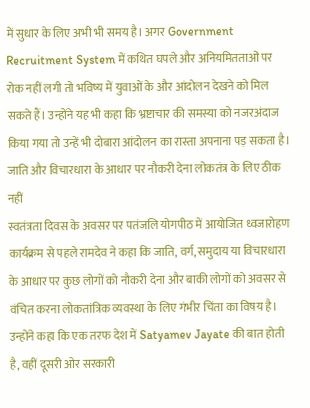में सुधार के लिए अभी भी समय है। अगर Government Recruitment System में कथित घपले और अनियमितताओं पर रोक नहीं लगी तो भविष्य में युवाओं के और आंदोलन देखने को मिल सकते हैं। उन्होंने यह भी कहा कि भ्रष्टाचार की समस्या को नजरअंदाज किया गया तो उन्हें भी दोबारा आंदोलन का रास्ता अपनाना पड़ सकता है।
जाति और विचारधारा के आधार पर नौकरी देना लोकतंत्र के लिए ठीक नहीं
स्वतंत्रता दिवस के अवसर पर पतंजलि योगपीठ में आयोजित ध्वजारोहण कार्यक्रम से पहले रामदेव ने कहा कि जाति, वर्ग, समुदाय या विचारधारा के आधार पर कुछ लोगों को नौकरी देना और बाकी लोगों को अवसर से वंचित करना लोकतांत्रिक व्यवस्था के लिए गंभीर चिंता का विषय है।
उन्होंने कहा कि एक तरफ देश में Satyamev Jayate की बात होती है, वहीं दूसरी ओर सरकारी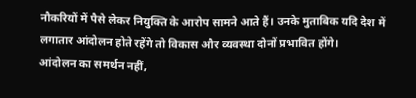नौकरियों में पैसे लेकर नियुक्ति के आरोप सामने आते हैं। उनके मुताबिक यदि देश में लगातार आंदोलन होते रहेंगे तो विकास और व्यवस्था दोनों प्रभावित होंगे।
आंदोलन का समर्थन नहीं,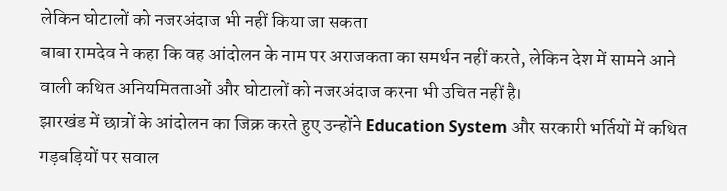लेकिन घोटालों को नजरअंदाज भी नहीं किया जा सकता
बाबा रामदेव ने कहा कि वह आंदोलन के नाम पर अराजकता का समर्थन नहीं करते, लेकिन देश में सामने आने वाली कथित अनियमितताओं और घोटालों को नजरअंदाज करना भी उचित नहीं है।
झारखंड में छात्रों के आंदोलन का जिक्र करते हुए उन्होंने Education System और सरकारी भर्तियों में कथित गड़बड़ियों पर सवाल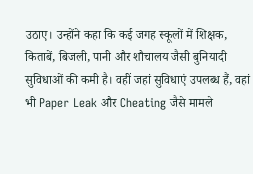उठाए। उन्होंने कहा कि कई जगह स्कूलों में शिक्षक, किताबें, बिजली, पानी और शौचालय जैसी बुनियादी सुविधाओं की कमी है। वहीं जहां सुविधाएं उपलब्ध हैं, वहां भी Paper Leak और Cheating जैसे मामले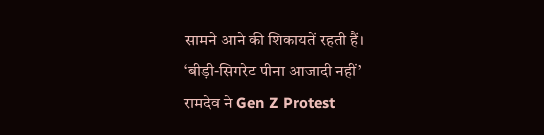सामने आने की शिकायतें रहती हैं।
‘बीड़ी-सिगरेट पीना आजादी नहीं’
रामदेव ने Gen Z Protest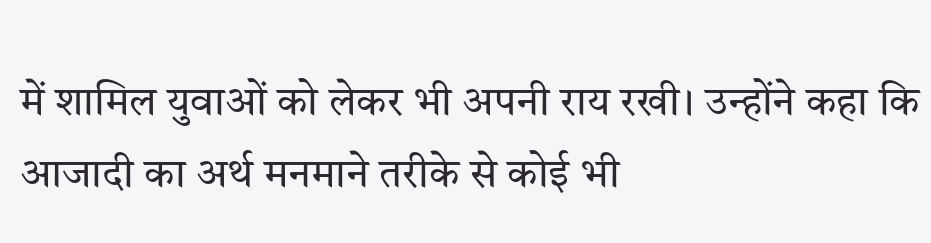में शामिल युवाओं को लेकर भी अपनी राय रखी। उन्होंने कहा कि आजादी का अर्थ मनमाने तरीके से कोई भी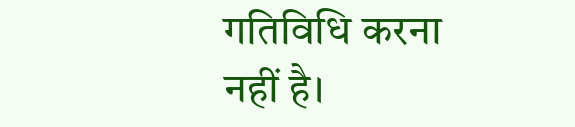गतिविधि करना नहीं है।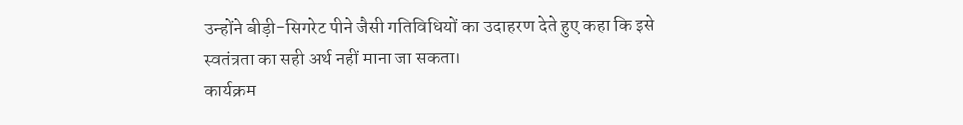उन्होंने बीड़ी-सिगरेट पीने जैसी गतिविधियों का उदाहरण देते हुए कहा कि इसे स्वतंत्रता का सही अर्थ नहीं माना जा सकता।
कार्यक्रम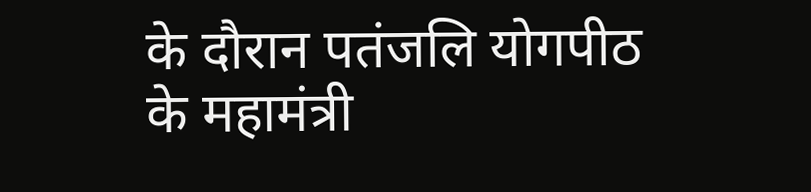के दौरान पतंजलि योगपीठ के महामंत्री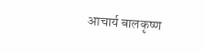आचार्य बालकृष्ण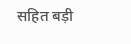सहित बड़ी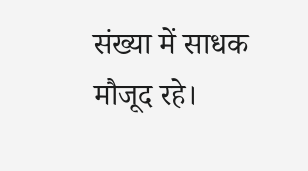संख्या में साधक मौजूद रहे।